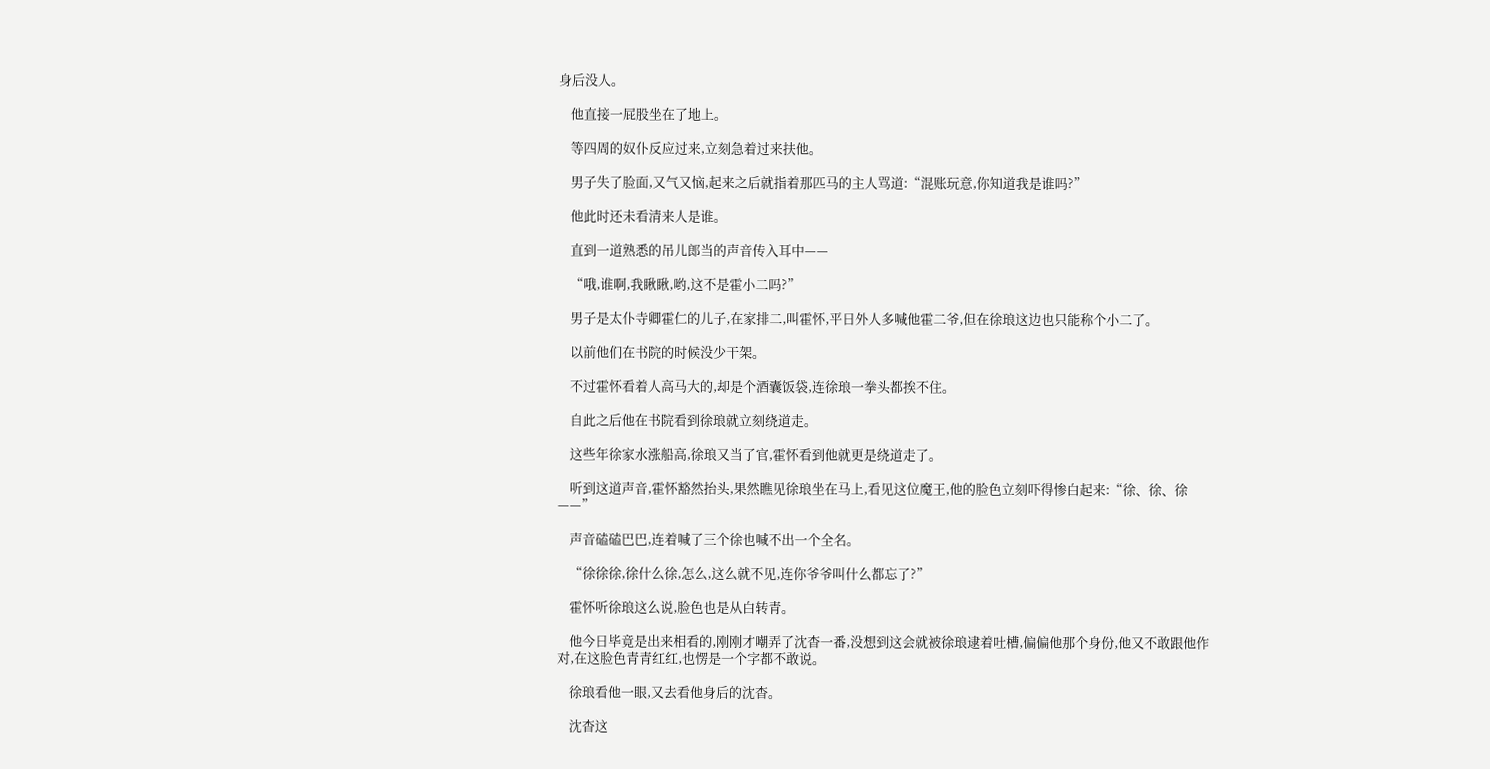身后没人。

    他直接一屁股坐在了地上。

    等四周的奴仆反应过来,立刻急着过来扶他。

    男子失了脸面,又气又恼,起来之后就指着那匹马的主人骂道:“混账玩意,你知道我是谁吗?”

    他此时还未看清来人是谁。

    直到一道熟悉的吊儿郎当的声音传入耳中——

    “哦,谁啊,我瞅瞅,哟,这不是霍小二吗?”

    男子是太仆寺卿霍仁的儿子,在家排二,叫霍怀,平日外人多喊他霍二爷,但在徐琅这边也只能称个小二了。

    以前他们在书院的时候没少干架。

    不过霍怀看着人高马大的,却是个酒囊饭袋,连徐琅一拳头都挨不住。

    自此之后他在书院看到徐琅就立刻绕道走。

    这些年徐家水涨船高,徐琅又当了官,霍怀看到他就更是绕道走了。

    听到这道声音,霍怀豁然抬头,果然瞧见徐琅坐在马上,看见这位魔王,他的脸色立刻吓得惨白起来:“徐、徐、徐——”

    声音磕磕巴巴,连着喊了三个徐也喊不出一个全名。

    “徐徐徐,徐什么徐,怎么,这么就不见,连你爷爷叫什么都忘了?”

    霍怀听徐琅这么说,脸色也是从白转青。

    他今日毕竟是出来相看的,刚刚才嘲弄了沈杳一番,没想到这会就被徐琅逮着吐槽,偏偏他那个身份,他又不敢跟他作对,在这脸色青青红红,也愣是一个字都不敢说。

    徐琅看他一眼,又去看他身后的沈杳。

    沈杳这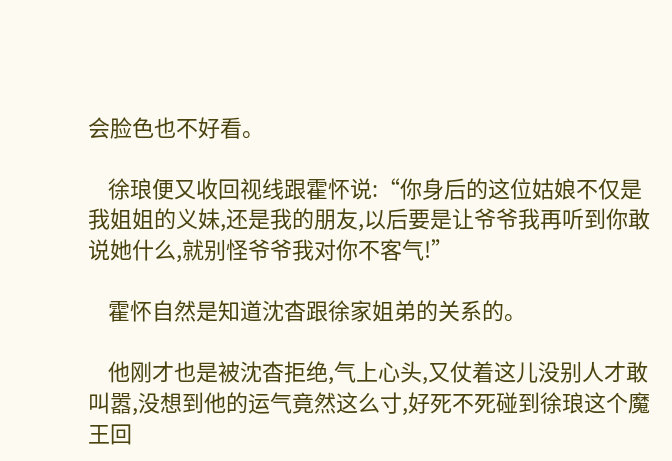会脸色也不好看。

    徐琅便又收回视线跟霍怀说:“你身后的这位姑娘不仅是我姐姐的义妹,还是我的朋友,以后要是让爷爷我再听到你敢说她什么,就别怪爷爷我对你不客气!”

    霍怀自然是知道沈杳跟徐家姐弟的关系的。

    他刚才也是被沈杳拒绝,气上心头,又仗着这儿没别人才敢叫嚣,没想到他的运气竟然这么寸,好死不死碰到徐琅这个魔王回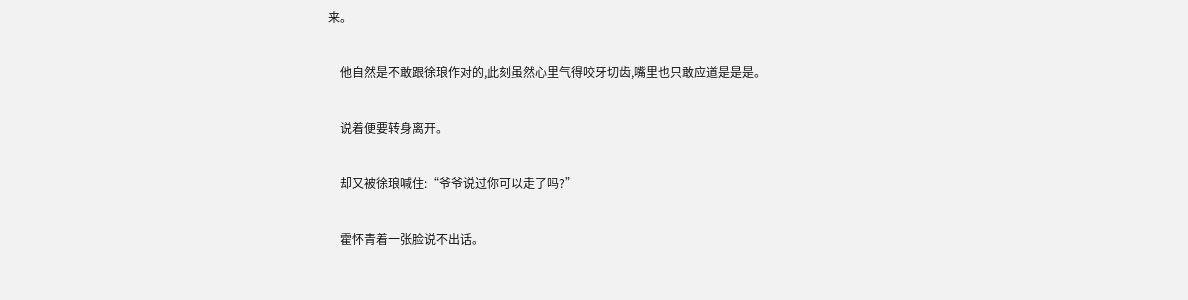来。

    他自然是不敢跟徐琅作对的,此刻虽然心里气得咬牙切齿,嘴里也只敢应道是是是。

    说着便要转身离开。

    却又被徐琅喊住:“爷爷说过你可以走了吗?”

    霍怀青着一张脸说不出话。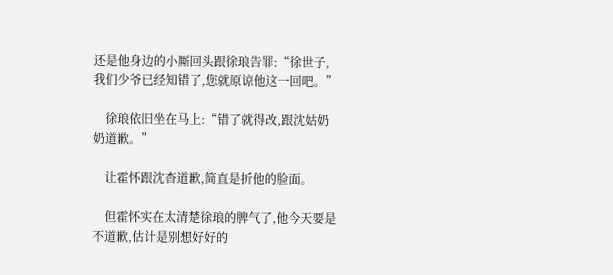还是他身边的小厮回头跟徐琅告罪:“徐世子,我们少爷已经知错了,您就原谅他这一回吧。”

    徐琅依旧坐在马上:“错了就得改,跟沈姑奶奶道歉。”

    让霍怀跟沈杳道歉,简直是折他的脸面。

    但霍怀实在太清楚徐琅的脾气了,他今天要是不道歉,估计是别想好好的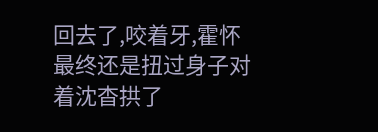回去了,咬着牙,霍怀最终还是扭过身子对着沈杳拱了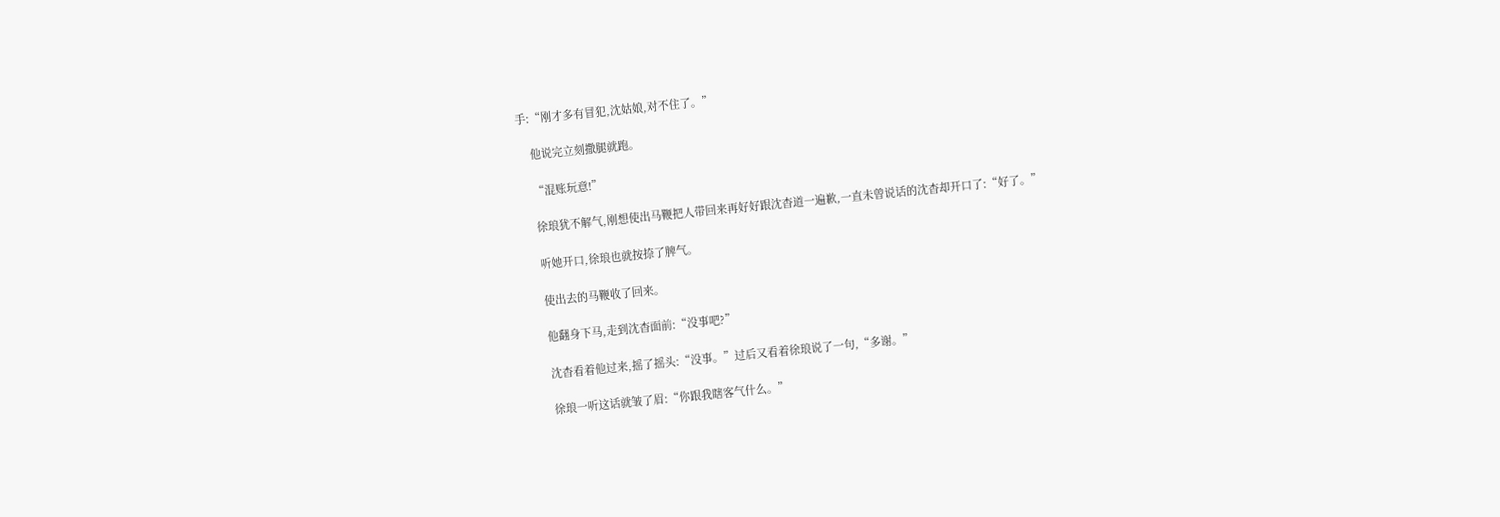手:“刚才多有冒犯,沈姑娘,对不住了。”

    他说完立刻撒腿就跑。

    “混账玩意!”

    徐琅犹不解气,刚想使出马鞭把人带回来再好好跟沈杳道一遍歉,一直未曾说话的沈杳却开口了:“好了。”

    听她开口,徐琅也就按捺了脾气。

    使出去的马鞭收了回来。

    他翻身下马,走到沈杳面前:“没事吧?”

    沈杳看着他过来,摇了摇头:“没事。”过后又看着徐琅说了一句,“多谢。”

    徐琅一听这话就皱了眉:“你跟我瞎客气什么。”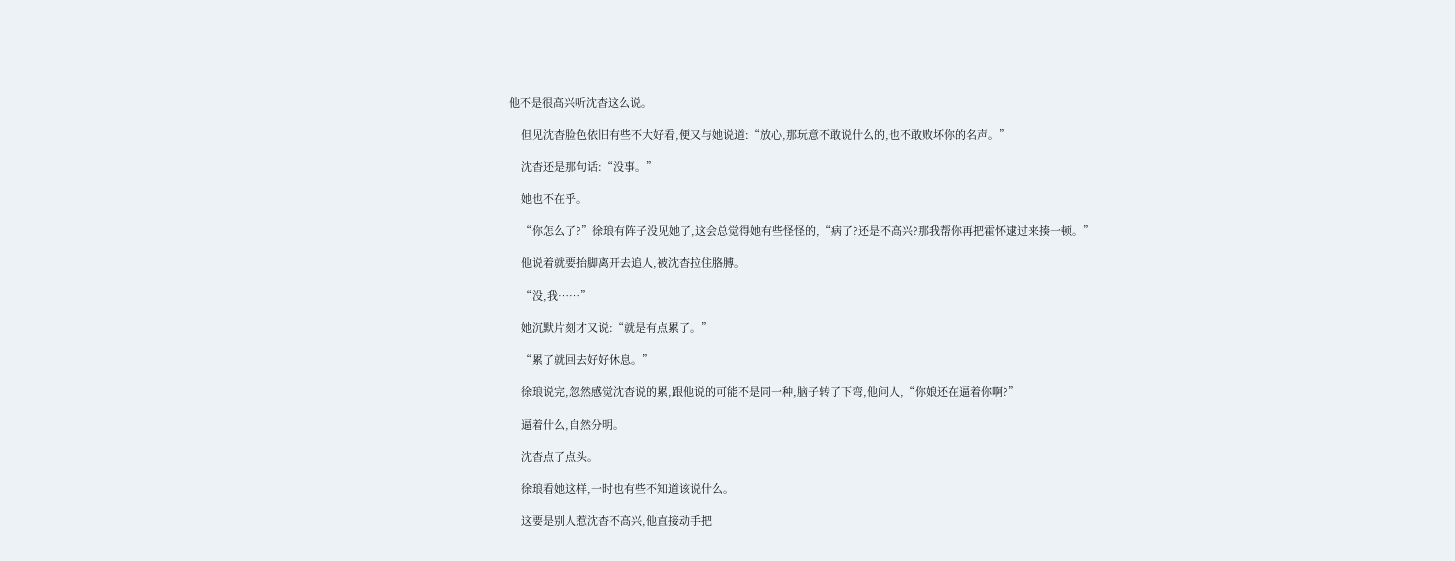他不是很高兴听沈杳这么说。

    但见沈杳脸色依旧有些不大好看,便又与她说道:“放心,那玩意不敢说什么的,也不敢败坏你的名声。”

    沈杳还是那句话:“没事。”

    她也不在乎。

    “你怎么了?”徐琅有阵子没见她了,这会总觉得她有些怪怪的,“病了?还是不高兴?那我帮你再把霍怀逮过来揍一顿。”

    他说着就要抬脚离开去追人,被沈杳拉住胳膊。

    “没,我……”

    她沉默片刻才又说:“就是有点累了。”

    “累了就回去好好休息。”

    徐琅说完,忽然感觉沈杳说的累,跟他说的可能不是同一种,脑子转了下弯,他问人,“你娘还在逼着你啊?”

    逼着什么,自然分明。

    沈杳点了点头。

    徐琅看她这样,一时也有些不知道该说什么。

    这要是别人惹沈杳不高兴,他直接动手把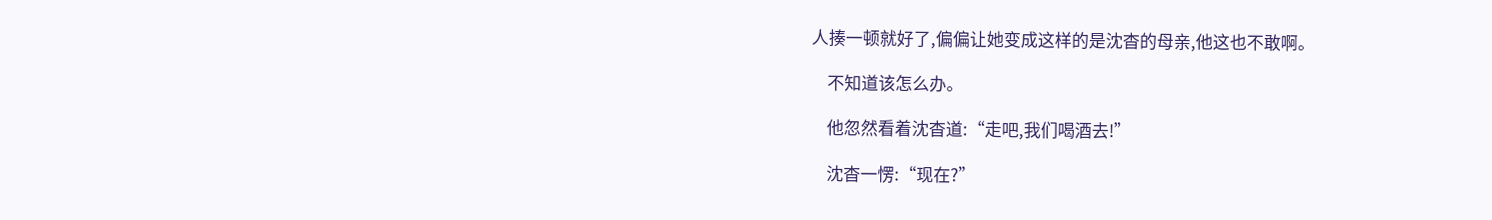人揍一顿就好了,偏偏让她变成这样的是沈杳的母亲,他这也不敢啊。

    不知道该怎么办。

    他忽然看着沈杳道:“走吧,我们喝酒去!”

    沈杳一愣:“现在?”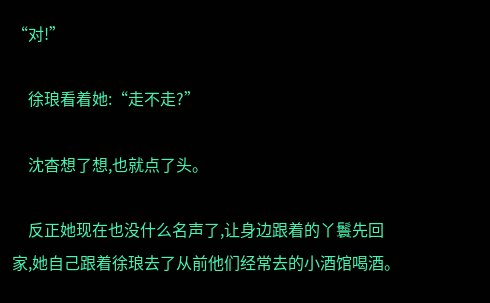“对!”

    徐琅看着她:“走不走?”

    沈杳想了想,也就点了头。

    反正她现在也没什么名声了,让身边跟着的丫鬟先回家,她自己跟着徐琅去了从前他们经常去的小酒馆喝酒。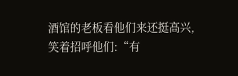酒馆的老板看他们来还挺高兴,笑着招呼他们:“有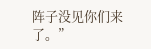阵子没见你们来了。”